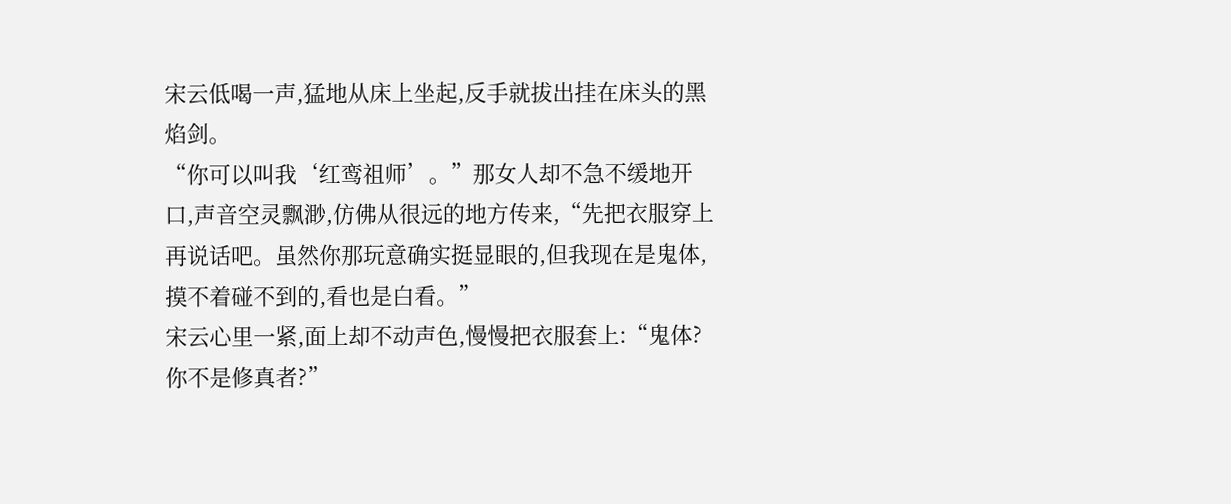宋云低喝一声,猛地从床上坐起,反手就拔出挂在床头的黑焰剑。
“你可以叫我‘红鸾祖师’。”那女人却不急不缓地开口,声音空灵飘渺,仿佛从很远的地方传来,“先把衣服穿上再说话吧。虽然你那玩意确实挺显眼的,但我现在是鬼体,摸不着碰不到的,看也是白看。”
宋云心里一紧,面上却不动声色,慢慢把衣服套上:“鬼体?你不是修真者?”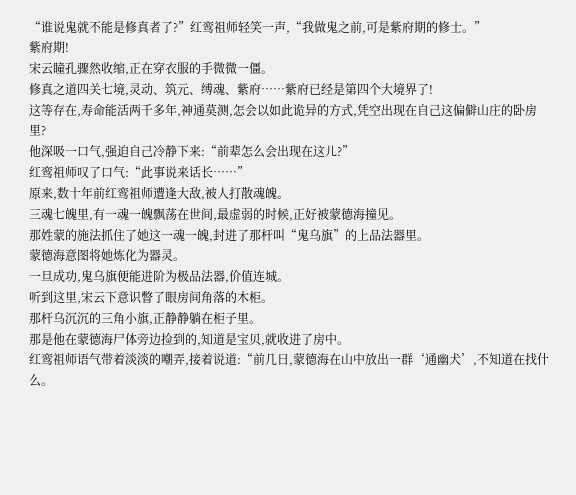“谁说鬼就不能是修真者了?”红鸾祖师轻笑一声,“我做鬼之前,可是紫府期的修士。”
紫府期!
宋云瞳孔骤然收缩,正在穿衣服的手微微一僵。
修真之道四关七境,灵动、筑元、缚魂、紫府……紫府已经是第四个大境界了!
这等存在,寿命能活两千多年,神通莫测,怎会以如此诡异的方式,凭空出现在自己这偏僻山庄的卧房里?
他深吸一口气,强迫自己冷静下来:“前辈怎么会出现在这儿?”
红鸾祖师叹了口气:“此事说来话长……”
原来,数十年前红鸾祖师遭逢大敌,被人打散魂魄。
三魂七魄里,有一魂一魄飘荡在世间,最虚弱的时候,正好被蒙德海撞见。
那姓蒙的施法抓住了她这一魂一魄,封进了那杆叫“鬼乌旗”的上品法器里。
蒙德海意图将她炼化为器灵。
一旦成功,鬼乌旗便能进阶为极品法器,价值连城。
听到这里,宋云下意识瞥了眼房间角落的木柜。
那杆乌沉沉的三角小旗,正静静躺在柜子里。
那是他在蒙德海尸体旁边捡到的,知道是宝贝,就收进了房中。
红鸾祖师语气带着淡淡的嘲弄,接着说道:“前几日,蒙德海在山中放出一群‘通幽犬’,不知道在找什么。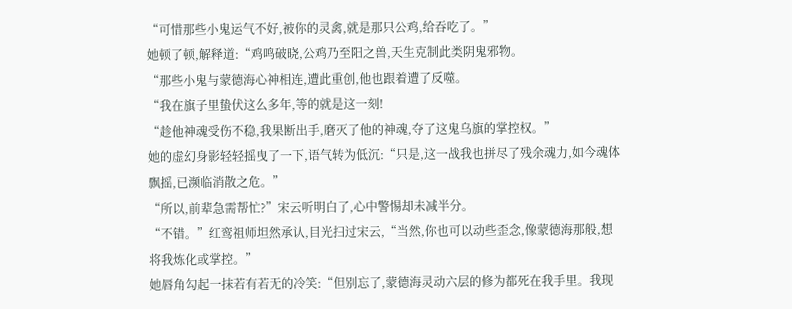“可惜那些小鬼运气不好,被你的灵禽,就是那只公鸡,给吞吃了。”
她顿了顿,解释道:“鸡鸣破晓,公鸡乃至阳之兽,天生克制此类阴鬼邪物。
“那些小鬼与蒙德海心神相连,遭此重创,他也跟着遭了反噬。
“我在旗子里蛰伏这么多年,等的就是这一刻!
“趁他神魂受伤不稳,我果断出手,磨灭了他的神魂,夺了这鬼乌旗的掌控权。”
她的虚幻身影轻轻摇曳了一下,语气转为低沉:“只是,这一战我也拼尽了残余魂力,如今魂体飘摇,已濒临消散之危。”
“所以,前辈急需帮忙?”宋云听明白了,心中警惕却未减半分。
“不错。”红鸾祖师坦然承认,目光扫过宋云,“当然,你也可以动些歪念,像蒙德海那般,想将我炼化或掌控。”
她唇角勾起一抹若有若无的冷笑:“但别忘了,蒙德海灵动六层的修为都死在我手里。我现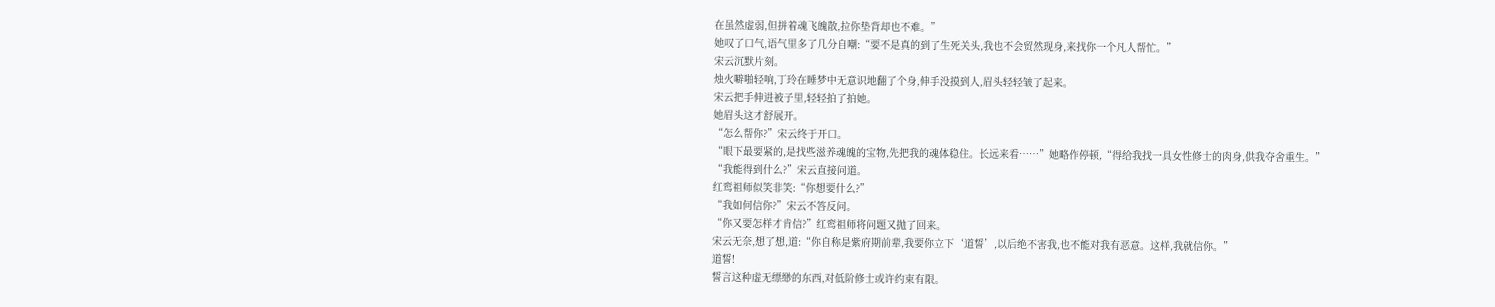在虽然虚弱,但拼着魂飞魄散,拉你垫背却也不难。”
她叹了口气,语气里多了几分自嘲:“要不是真的到了生死关头,我也不会贸然现身,来找你一个凡人帮忙。”
宋云沉默片刻。
烛火噼啪轻响,丁玲在睡梦中无意识地翻了个身,伸手没摸到人,眉头轻轻皱了起来。
宋云把手伸进被子里,轻轻拍了拍她。
她眉头这才舒展开。
“怎么帮你?”宋云终于开口。
“眼下最要紧的,是找些滋养魂魄的宝物,先把我的魂体稳住。长远来看……”她略作停顿,“得给我找一具女性修士的肉身,供我夺舍重生。”
“我能得到什么?”宋云直接问道。
红鸾祖师似笑非笑:“你想要什么?”
“我如何信你?”宋云不答反问。
“你又要怎样才肯信?”红鸾祖师将问题又抛了回来。
宋云无奈,想了想,道:“你自称是紫府期前辈,我要你立下‘道誓’,以后绝不害我,也不能对我有恶意。这样,我就信你。”
道誓!
誓言这种虚无缥缈的东西,对低阶修士或许约束有限。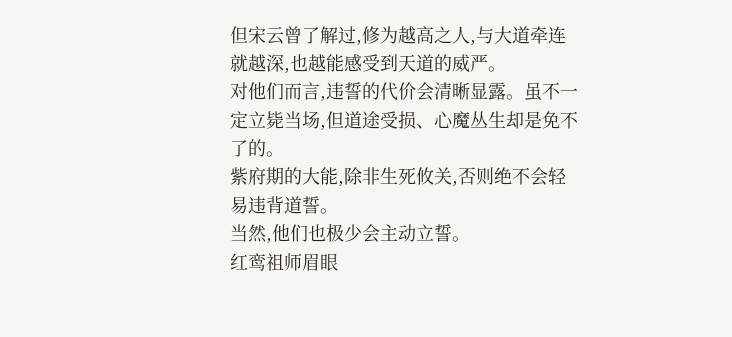但宋云曾了解过,修为越高之人,与大道牵连就越深,也越能感受到天道的威严。
对他们而言,违誓的代价会清晰显露。虽不一定立毙当场,但道途受损、心魔丛生却是免不了的。
紫府期的大能,除非生死攸关,否则绝不会轻易违背道誓。
当然,他们也极少会主动立誓。
红鸾祖师眉眼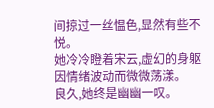间掠过一丝愠色,显然有些不悦。
她冷冷瞪着宋云,虚幻的身躯因情绪波动而微微荡漾。
良久,她终是幽幽一叹。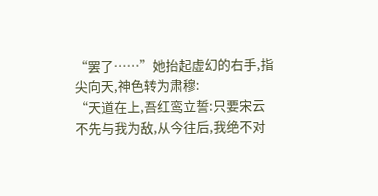“罢了……”她抬起虚幻的右手,指尖向天,神色转为肃穆:
“天道在上,吾红鸾立誓:只要宋云不先与我为敌,从今往后,我绝不对